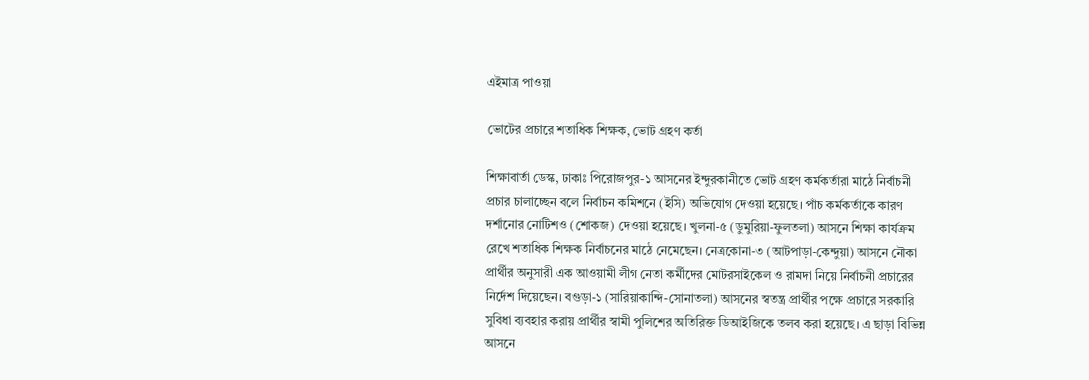এইমাত্র পাওয়া

ভোটের প্রচারে শতাধিক শিক্ষক, ভোট গ্রহণ কর্তা

শিক্ষাবার্তা ডেস্ক, ঢাকাঃ পিরোজপুর-১ আসনের ইন্দুরকানীতে ভোট গ্রহণ কর্মকর্তারা মাঠে নির্বাচনী প্রচার চালাচ্ছেন বলে নির্বাচন কমিশনে (ইসি) অভিযোগ দেওয়া হয়েছে। পাঁচ কর্মকর্তাকে কারণ দর্শানোর নোটিশও (শোকজ) দেওয়া হয়েছে। খুলনা-৫ (ডুমুরিয়া-ফুলতলা) আসনে শিক্ষা কার্যক্রম রেখে শতাধিক শিক্ষক নির্বাচনের মাঠে নেমেছেন। নেত্রকোনা-৩ (আটপাড়া-কেন্দুয়া) আসনে নৌকা প্রার্থীর অনুসারী এক আওয়ামী লীগ নেতা কর্মীদের মোটরসাইকেল ও রামদা নিয়ে নির্বাচনী প্রচারের নির্দেশ দিয়েছেন। বগুড়া-১ (সারিয়াকান্দি-সোনাতলা) আসনের স্বতন্ত্র প্রার্থীর পক্ষে প্রচারে সরকারি সুবিধা ব্যবহার করায় প্রার্থীর স্বামী পুলিশের অতিরিক্ত ডিআইজিকে তলব করা হয়েছে। এ ছাড়া বিভিন্ন আসনে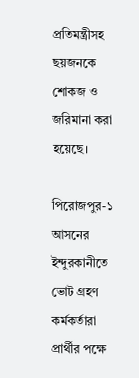প্রতিমন্ত্রীসহ ছয়জনকে শোকজ ও জরিমানা করা হয়েছে।

পিরোজপুর-১ আসনের ইন্দুরকানীতে ভোট গ্রহণ কর্মকর্তারা প্রার্থীর পক্ষে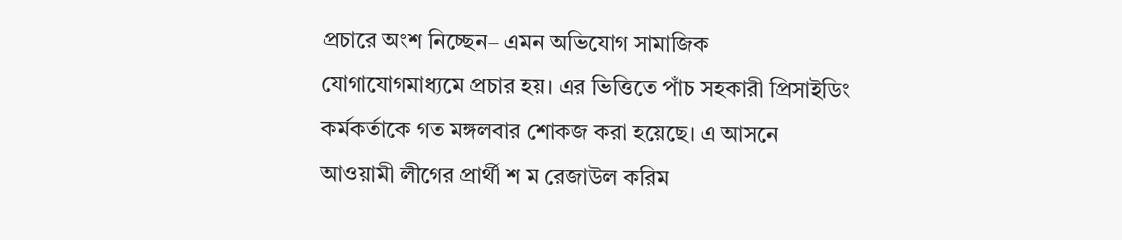প্রচারে অংশ নিচ্ছেন– এমন অভিযোগ সামাজিক যোগাযোগমাধ্যমে প্রচার হয়। এর ভিত্তিতে পাঁচ সহকারী প্রিসাইডিং কর্মকর্তাকে গত মঙ্গলবার শোকজ করা হয়েছে। এ আসনে আওয়ামী লীগের প্রার্থী শ ম রেজাউল করিম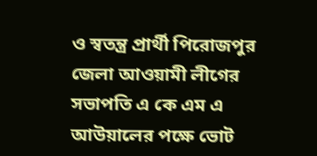ও স্বতন্ত্র প্রার্থী পিরোজপুর জেলা আওয়ামী লীগের সভাপতি এ কে এম এ আউয়ালের পক্ষে ভোট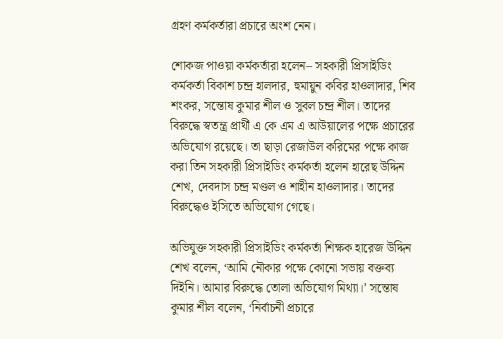গ্রহণ কর্মকর্তারা প্রচারে অংশ নেন।

শোকজ পাওয়া কর্মকর্তারা হলেন– সহকারী প্রিসাইডিং কর্মকর্তা বিকাশ চন্দ্র হালদার, হুমায়ুন কবির হাওলাদার, শিব শংকর, সন্তোষ কুমার শীল ও সুবল চন্দ্র শীল। তাদের বিরুদ্ধে স্বতন্ত্র প্রার্থী এ কে এম এ আউয়ালের পক্ষে প্রচারের অভিযোগ রয়েছে। তা ছাড়া রেজাউল করিমের পক্ষে কাজ করা তিন সহকারী প্রিসাইডিং কর্মকর্তা হলেন হারেছ উদ্দিন শেখ, দেবদাস চন্দ্র মণ্ডল ও শাহীন হাওলাদার। তাদের বিরুদ্ধেও ইসিতে অভিযোগ গেছে।

অভিযুক্ত সহকারী প্রিসাইডিং কর্মকর্তা শিক্ষক হারেজ উদ্দিন শেখ বলেন, ‘আমি নৌকার পক্ষে কোনো সভায় বক্তব্য দিইনি। আমার বিরুদ্ধে তোলা অভিযোগ মিথ্যা।’ সন্তোষ কুমার শীল বলেন, ‘নির্বাচনী প্রচারে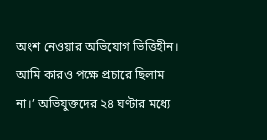অংশ নেওয়ার অভিযোগ ভিত্তিহীন। আমি কারও পক্ষে প্রচারে ছিলাম না।’ অভিযুক্তদের ২৪ ঘণ্টার মধ্যে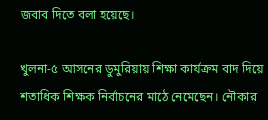জবাব দিতে বলা হয়েছে।

খুলনা-৫ আসনের ডুমুরিয়ায় শিক্ষা কার্যক্রম বাদ দিয়ে শতাধিক শিক্ষক নির্বাচনের মাঠে নেমেছেন। নৌকার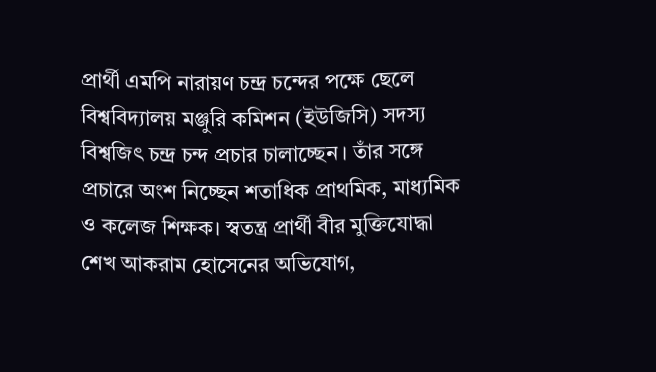প্রার্থী এমপি নারায়ণ চন্দ্র চন্দের পক্ষে ছেলে বিশ্ববিদ্যালয় মঞ্জুরি কমিশন (ইউজিসি) সদস্য বিশ্বজিৎ চন্দ্র চন্দ প্রচার চালাচ্ছেন। তাঁর সঙ্গে প্রচারে অংশ নিচ্ছেন শতাধিক প্রাথমিক, মাধ্যমিক ও কলেজ শিক্ষক। স্বতন্ত্র প্রার্থী বীর মুক্তিযোদ্ধা শেখ আকরাম হোসেনের অভিযোগ,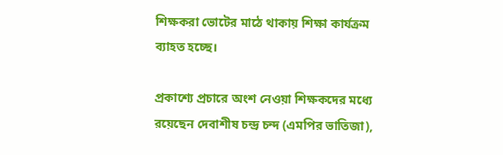শিক্ষকরা ভোটের মাঠে থাকায় শিক্ষা কার্যক্রম ব্যাহত হচ্ছে।

প্রকাশ্যে প্রচারে অংশ নেওয়া শিক্ষকদের মধ্যে রয়েছেন দেবাশীষ চন্দ্র চন্দ (এমপির ভাতিজা),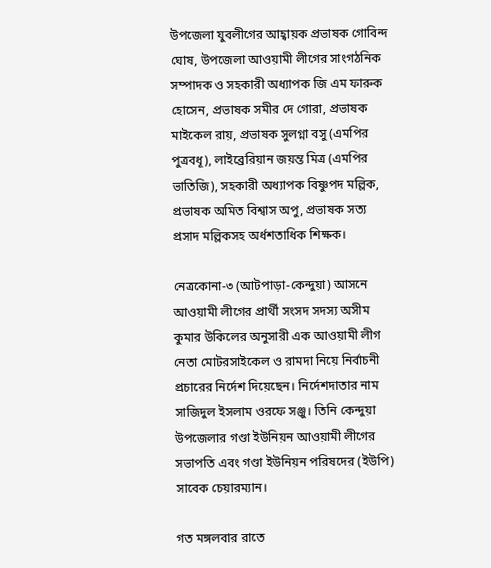উপজেলা যুবলীগের আহ্বায়ক প্রভাষক গোবিন্দ ঘোষ, উপজেলা আওয়ামী লীগের সাংগঠনিক সম্পাদক ও সহকারী অধ্যাপক জি এম ফারুক হোসেন, প্রভাষক সমীর দে গোরা, প্রভাষক মাইকেল রায়, প্রভাষক সুলগ্না বসু (এমপির পুত্রবধূ), লাইব্রেরিয়ান জয়ন্ত মিত্র (এমপির ভাতিজি), সহকারী অধ্যাপক বিষ্ণুপদ মল্লিক, প্রভাষক অমিত বিশ্বাস অপু, প্রভাষক সত্য প্রসাদ মল্লিকসহ অর্ধশতাধিক শিক্ষক।

নেত্রকোনা-৩ (আটপাড়া-কেন্দুয়া) আসনে আওয়ামী লীগের প্রার্থী সংসদ সদস্য অসীম কুমার উকিলের অনুসারী এক আওয়ামী লীগ নেতা মোটরসাইকেল ও রামদা নিয়ে নির্বাচনী প্রচারের নির্দেশ দিয়েছেন। নির্দেশদাতার নাম সাজিদুল ইসলাম ওরফে সঞ্জু। তিনি কেন্দুয়া উপজেলার গণ্ডা ইউনিয়ন আওয়ামী লীগের সভাপতি এবং গণ্ডা ইউনিয়ন পরিষদের (ইউপি) সাবেক চেয়ারম্যান।

গত মঙ্গলবার রাতে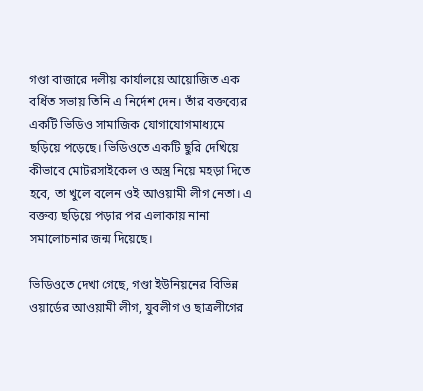গণ্ডা বাজারে দলীয় কার্যালয়ে আয়োজিত এক বর্ধিত সভায় তিনি এ নির্দেশ দেন। তাঁর বক্তব্যের একটি ভিডিও সামাজিক যোগাযোগমাধ্যমে ছড়িয়ে পড়েছে। ভিডিওতে একটি ছুরি দেখিয়ে কীভাবে মোটরসাইকেল ও অস্ত্র নিয়ে মহড়া দিতে হবে, তা খুলে বলেন ওই আওয়ামী লীগ নেতা। এ বক্তব্য ছড়িয়ে পড়ার পর এলাকায় নানা সমালোচনার জন্ম দিয়েছে।

ভিডিওতে দেখা গেছে, গণ্ডা ইউনিয়নের বিভিন্ন ওয়ার্ডের আওয়ামী লীগ, যুবলীগ ও ছাত্রলীগের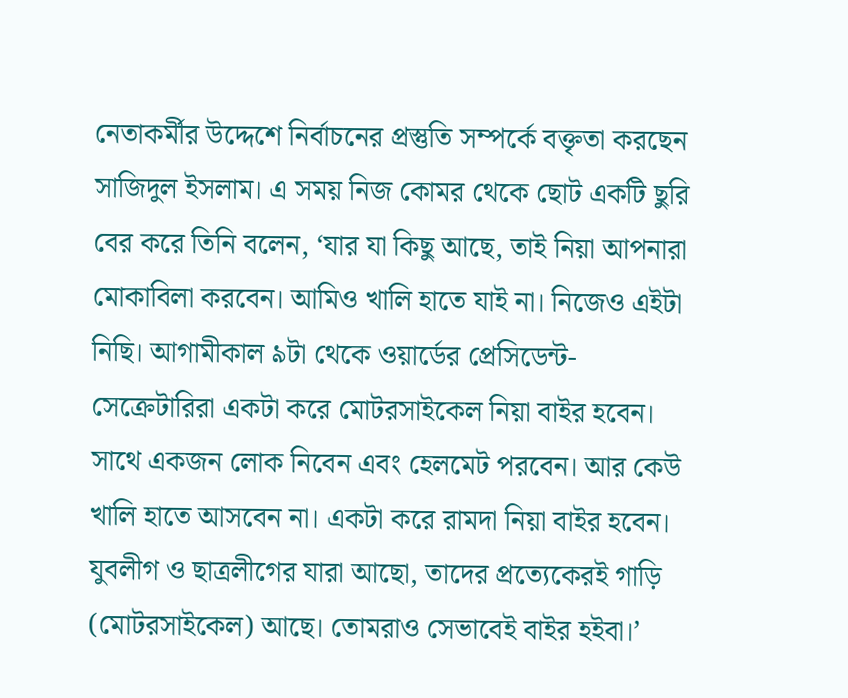নেতাকর্মীর উদ্দেশে নির্বাচনের প্রস্তুতি সম্পর্কে বক্তৃতা করছেন সাজিদুল ইসলাম। এ সময় নিজ কোমর থেকে ছোট একটি ছুরি বের করে তিনি বলেন, ‘যার যা কিছু আছে, তাই নিয়া আপনারা মোকাবিলা করবেন। আমিও খালি হাতে যাই না। নিজেও এইটা নিছি। আগামীকাল ৯টা থেকে ওয়ার্ডের প্রেসিডেন্ট-সেক্রেটারিরা একটা করে মোটরসাইকেল নিয়া বাইর হবেন। সাথে একজন লোক নিবেন এবং হেলমেট পরবেন। আর কেউ খালি হাতে আসবেন না। একটা করে রামদা নিয়া বাইর হবেন। যুবলীগ ও ছাত্রলীগের যারা আছো, তাদের প্রত্যেকেরই গাড়ি (মোটরসাইকেল) আছে। তোমরাও সেভাবেই বাইর হইবা।’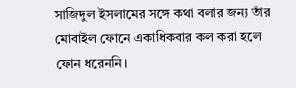সাজিদুল ইসলামের সঙ্গে কথা বলার জন্য তাঁর মোবাইল ফোনে একাধিকবার কল করা হলে ফোন ধরেননি।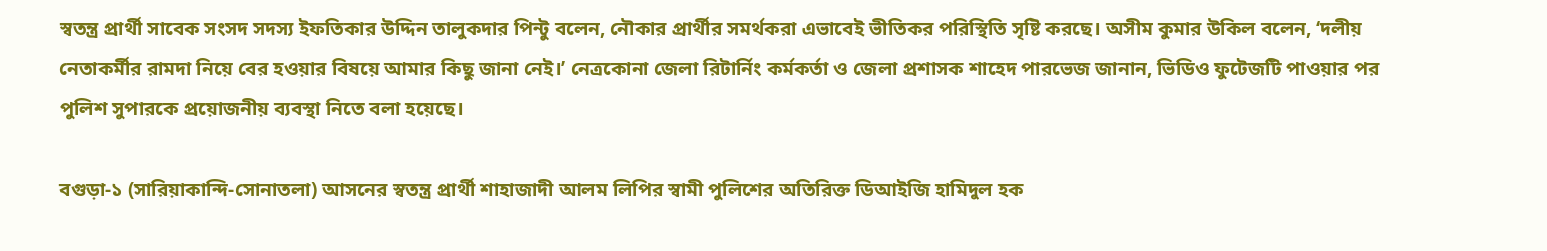স্বতন্ত্র প্রার্থী সাবেক সংসদ সদস্য ইফতিকার উদ্দিন তালুকদার পিন্টু বলেন, নৌকার প্রার্থীর সমর্থকরা এভাবেই ভীতিকর পরিস্থিতি সৃষ্টি করছে। অসীম কুমার উকিল বলেন, ‘দলীয় নেতাকর্মীর রামদা নিয়ে বের হওয়ার বিষয়ে আমার কিছু জানা নেই।’ নেত্রকোনা জেলা রিটার্নিং কর্মকর্তা ও জেলা প্রশাসক শাহেদ পারভেজ জানান, ভিডিও ফুটেজটি পাওয়ার পর পুলিশ সুপারকে প্রয়োজনীয় ব্যবস্থা নিতে বলা হয়েছে।

বগুড়া-১ (সারিয়াকান্দি-সোনাতলা) আসনের স্বতন্ত্র প্রার্থী শাহাজাদী আলম লিপির স্বামী পুলিশের অতিরিক্ত ডিআইজি হামিদুল হক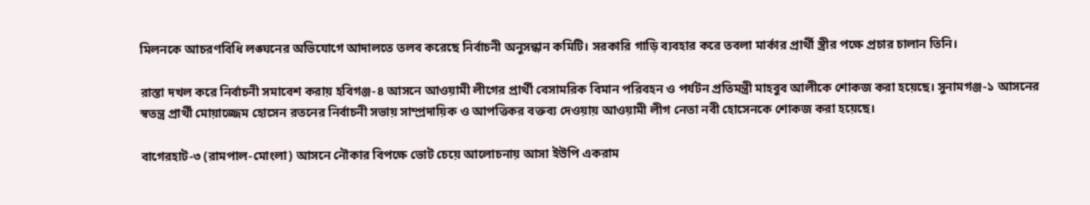মিলনকে আচরণবিধি লঙ্ঘনের অভিযোগে আদালতে তলব করেছে নির্বাচনী অনুসন্ধান কমিটি। সরকারি গাড়ি ব্যবহার করে তবলা মার্কার প্রার্থী স্ত্রীর পক্ষে প্রচার চালান তিনি।

রাস্তা দখল করে নির্বাচনী সমাবেশ করায় হবিগঞ্জ-৪ আসনে আওয়ামী লীগের প্রার্থী বেসামরিক বিমান পরিবহন ও পর্যটন প্রতিমন্ত্রী মাহবুব আলীকে শোকজ করা হয়েছে। সুনামগঞ্জ-১ আসনের স্বতন্ত্র প্রার্থী মোয়াজ্জেম হোসেন রতনের নির্বাচনী সভায় সাম্প্রদায়িক ও আপত্তিকর বক্তব্য দেওয়ায় আওয়ামী লীগ নেতা নবী হোসেনকে শোকজ করা হয়েছে।

বাগেরহাট-৩ (রামপাল-মোংলা) আসনে নৌকার বিপক্ষে ভোট চেয়ে আলোচনায় আসা ইউপি একরাম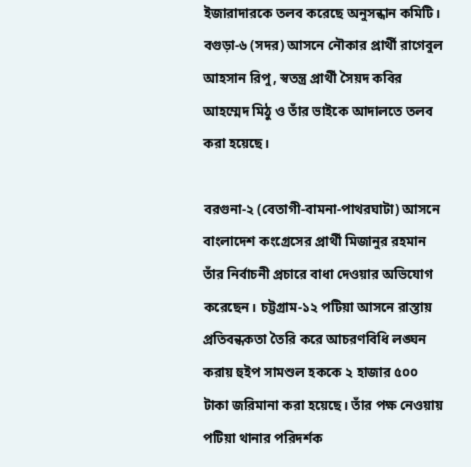ইজারাদারকে তলব করেছে অনুসন্ধান কমিটি। বগুড়া-৬ (সদর) আসনে নৌকার প্রার্থী রাগেবুল আহসান রিপু, স্বতন্ত্র প্রার্থী সৈয়দ কবির আহম্মেদ মিঠু ও তাঁর ভাইকে আদালতে তলব করা হয়েছে।

বরগুনা-২ (বেতাগী-বামনা-পাথরঘাটা) আসনে বাংলাদেশ কংগ্রেসের প্রার্থী মিজানুর রহমান তাঁর নির্বাচনী প্রচারে বাধা দেওয়ার অভিযোগ করেছেন। চট্টগ্রাম-১২ পটিয়া আসনে রাস্তায় প্রতিবন্ধকতা তৈরি করে আচরণবিধি লঙ্ঘন করায় হুইপ সামশুল হককে ২ হাজার ৫০০ টাকা জরিমানা করা হয়েছে। তাঁর পক্ষ নেওয়ায় পটিয়া থানার পরিদর্শক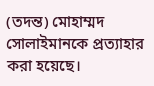(তদন্ত) মোহাম্মদ সোলাইমানকে প্রত্যাহার করা হয়েছে।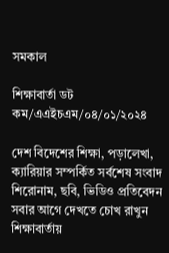সমকাল

শিক্ষাবার্তা ডট কম/এএইচএম/০৪/০১/২০২৪

দেশ বিদেশের শিক্ষা, পড়ালেখা, ক্যারিয়ার সম্পর্কিত সর্বশেষ সংবাদ শিরোনাম, ছবি, ভিডিও প্রতিবেদন সবার আগে দেখতে চোখ রাখুন শিক্ষাবার্তায়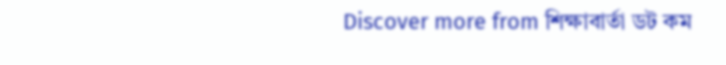Discover more from শিক্ষাবার্তা ডট কম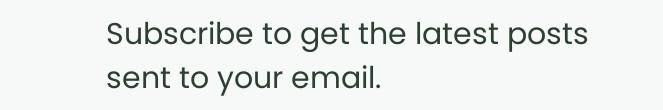Subscribe to get the latest posts sent to your email.